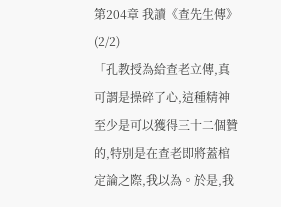第204章 我讀《查先生傳》(2/2)
「孔教授為給查老立傳,真可謂是操碎了心,這種精神至少是可以獲得三十二個贊的,特別是在查老即將蓋棺定論之際,我以為。於是,我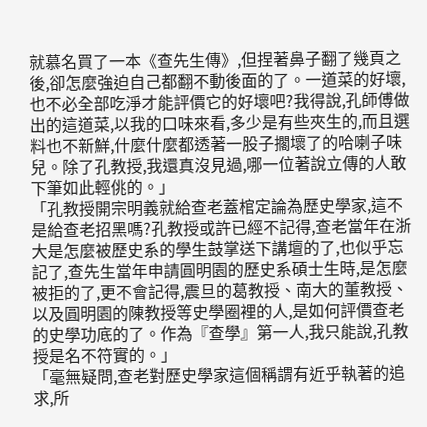就慕名買了一本《查先生傳》,但捏著鼻子翻了幾頁之後,卻怎麼強迫自己都翻不動後面的了。一道菜的好壞,也不必全部吃淨才能評價它的好壞吧?我得說,孔師傅做出的這道菜,以我的口味來看,多少是有些夾生的,而且選料也不新鮮,什麼什麼都透著一股子擱壞了的哈喇子味兒。除了孔教授,我還真沒見過,哪一位著說立傳的人敢下筆如此輕佻的。」
「孔教授開宗明義就給查老蓋棺定論為歷史學家,這不是給查老招黑嗎?孔教授或許已經不記得,查老當年在浙大是怎麼被歷史系的學生鼓掌送下講壇的了,也似乎忘記了,查先生當年申請圓明園的歷史系碩士生時,是怎麼被拒的了,更不會記得,震旦的葛教授、南大的董教授、以及圓明園的陳教授等史學圈裡的人,是如何評價查老的史學功底的了。作為『查學』第一人,我只能說,孔教授是名不符實的。」
「毫無疑問,查老對歷史學家這個稱謂有近乎執著的追求,所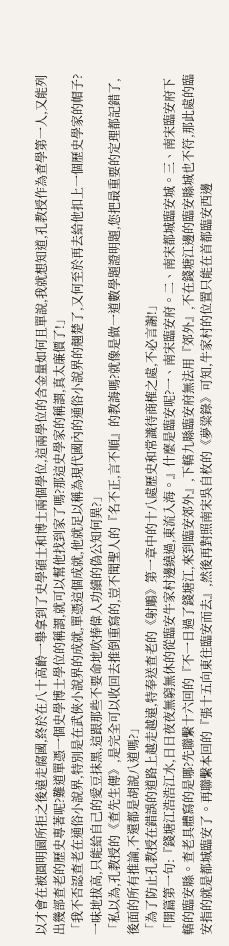以才會在被圓明園所拒之後遠走腐國,終於在八十高齡一舉拿到了史學碩士和博士兩個學位,這兩學位的含金量如何且單說,我就想知道,孔教授作為查學第一人,又能列出幾部查老的歷史專著呢?難道單憑一個史學博士學位的稱謂,就可以幫他找到家了嗎?那這史學家的稱謂,真太廉價了!」
「我不否認查老在通俗小說界,特別是在武俠小說界的成就,單憑這個成就,他就足以稱為現代國內的通俗小說界的翹楚了,又何至於再去給他扣上一個歷史學家的帽子?一味地拔高,只能給自己的愛豆抹黑,這跟那些不要命地吹捧偉人功績的偽公知何異?」
「私以為,孔教授的《查先生傳》,是完全可以收回去推倒重寫的,豈不聞聖人的『名不正,言不順』的教誨嗎?就像是做一道數學題證明題,您把最重要的定理都記錯了,後面的所有推論,不還都是胡說八道嗎?」
「為了防止孔教授在錯誤的道路上越走越遠,特奉送查老的《射鵰》第一章中的十八處歷史和常識待商榷之處,不必言謝!」
「開篇第一句:『錢塘江浩浩江水,日日夜夜無窮無休的從臨安牛家村邊繞過,東流入海。』什麼是臨安呢?一、南宋臨安府。二、南宋都城臨安城。三、南宋臨安府下轄的臨安縣。查老具體寫的是哪?先聯繫十六回的『不一日過了錢塘江,來到臨安郊外』,下轄九縣臨安府無法用『郊外』,不在錢塘江邊的臨安縣城也不符,那此處的臨安指的就是都城臨安了。再聯繫本回的『張十五向東往臨安而去』,然後再對照南宋吳自枚的《夢粱錄》可知,牛家村的位置只能在首都臨安西邊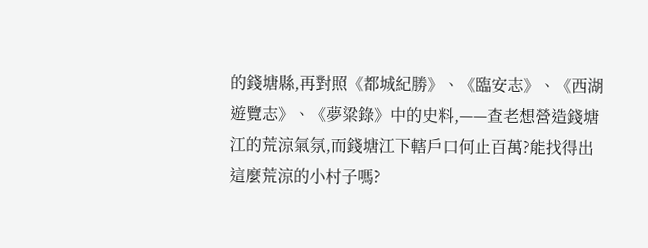的錢塘縣,再對照《都城紀勝》、《臨安志》、《西湖遊覽志》、《夢粱錄》中的史料,——查老想營造錢塘江的荒涼氣氛,而錢塘江下轄戶口何止百萬?能找得出這麼荒涼的小村子嗎?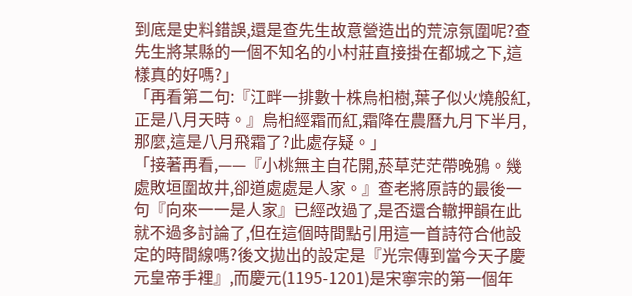到底是史料錯誤,還是查先生故意營造出的荒涼氛圍呢?查先生將某縣的一個不知名的小村莊直接掛在都城之下,這樣真的好嗎?」
「再看第二句:『江畔一排數十株烏桕樹,葉子似火燒般紅,正是八月天時。』烏桕經霜而紅,霜降在農曆九月下半月,那麼,這是八月飛霜了?此處存疑。」
「接著再看,——『小桃無主自花開,菸草茫茫帶晚鴉。幾處敗垣圍故井,卻道處處是人家。』查老將原詩的最後一句『向來一一是人家』已經改過了,是否還合轍押韻在此就不過多討論了,但在這個時間點引用這一首詩符合他設定的時間線嗎?後文拋出的設定是『光宗傳到當今天子慶元皇帝手裡』,而慶元(1195-1201)是宋寧宗的第一個年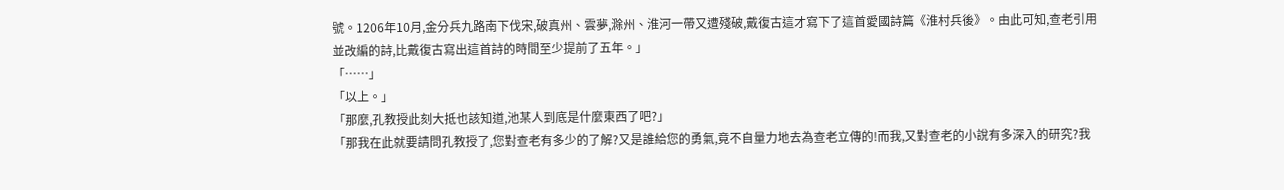號。1206年10月,金分兵九路南下伐宋,破真州、雲夢,滁州、淮河一帶又遭殘破,戴復古這才寫下了這首愛國詩篇《淮村兵後》。由此可知,查老引用並改編的詩,比戴復古寫出這首詩的時間至少提前了五年。」
「……」
「以上。」
「那麼,孔教授此刻大抵也該知道,池某人到底是什麼東西了吧?」
「那我在此就要請問孔教授了,您對查老有多少的了解?又是誰給您的勇氣,竟不自量力地去為查老立傳的!而我,又對查老的小說有多深入的研究?我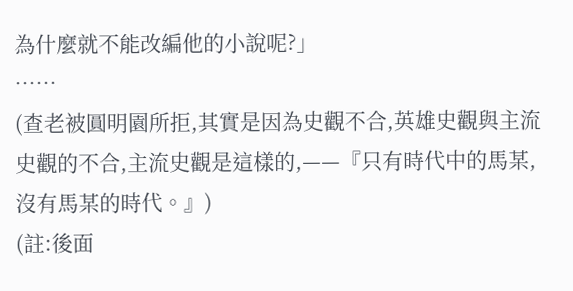為什麼就不能改編他的小說呢?」
……
(查老被圓明園所拒,其實是因為史觀不合,英雄史觀與主流史觀的不合,主流史觀是這樣的,——『只有時代中的馬某,沒有馬某的時代。』)
(註:後面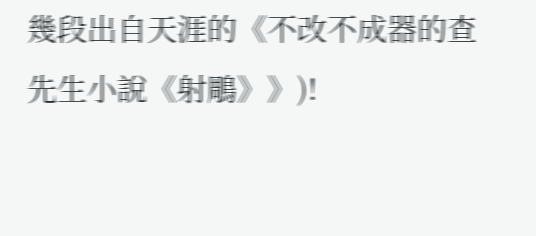幾段出自天涯的《不改不成器的查先生小說《射鵰》》)!